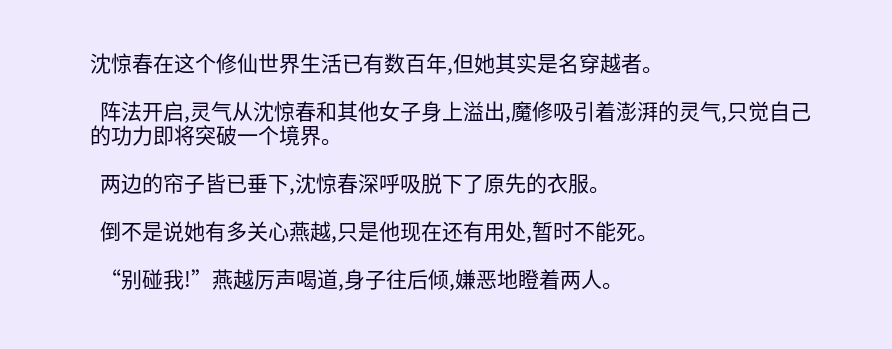沈惊春在这个修仙世界生活已有数百年,但她其实是名穿越者。

  阵法开启,灵气从沈惊春和其他女子身上溢出,魔修吸引着澎湃的灵气,只觉自己的功力即将突破一个境界。

  两边的帘子皆已垂下,沈惊春深呼吸脱下了原先的衣服。

  倒不是说她有多关心燕越,只是他现在还有用处,暂时不能死。

  “别碰我!”燕越厉声喝道,身子往后倾,嫌恶地瞪着两人。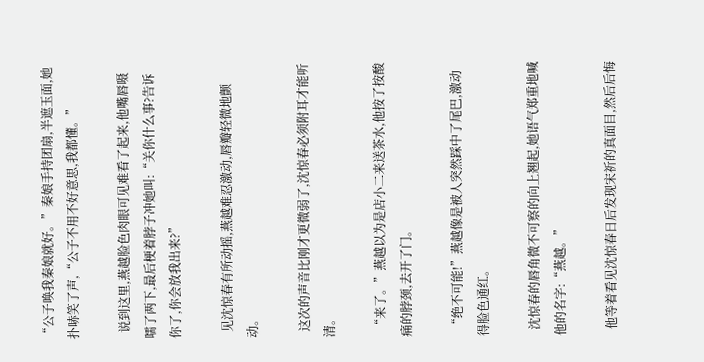“公子唤我秦娘就好。”秦娘手持团扇,半遮玉面,她扑哧笑了声,“公子不用不好意思,我都懂。”

  说到这里,燕越脸色肉眼可见难看了起来,他嘴唇嗫嚅了两下,最后梗着脖子冲她叫:“关你什么事?告诉你了,你会放我出来?”

  见沈惊春有所动摇,燕越难忍激动,唇瓣轻微地颤动。

  这次的声音比刚才更微弱了,沈惊春必须附耳才能听清。

  “来了。”燕越以为是店小二来送茶水,他按了按酸痛的脖颈,去开了门。

  “绝不可能!”燕越像是被人突然踩中了尾巴,激动得脸色通红。

  沈惊春的唇角微不可察的向上翘起,她语气郑重地喊他的名字:“燕越。”

  他等着看见沈惊春日后发现宋祈的真面目,然后后悔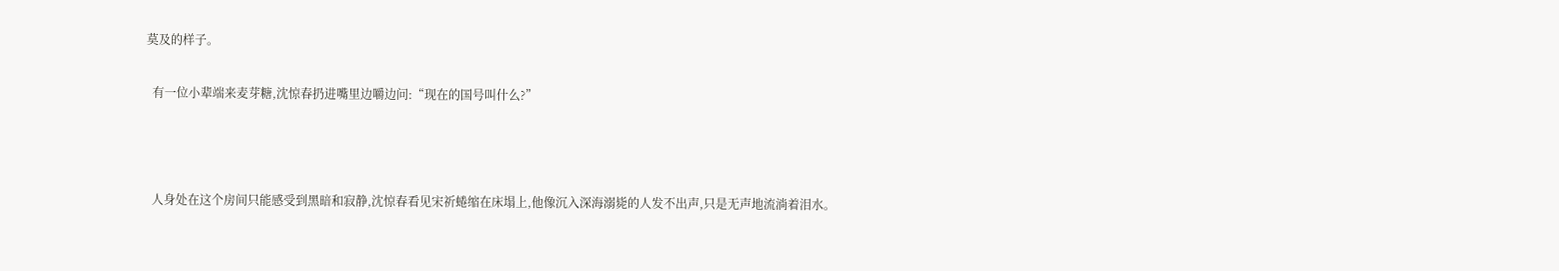莫及的样子。

  有一位小辈端来麦芽糖,沈惊春扔进嘴里边嚼边问:“现在的国号叫什么?”



  人身处在这个房间只能感受到黑暗和寂静,沈惊春看见宋祈蜷缩在床塌上,他像沉入深海溺毙的人发不出声,只是无声地流淌着泪水。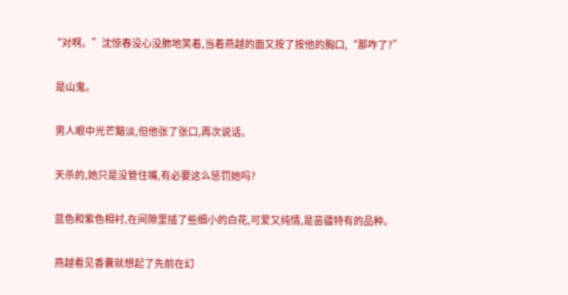“对啊。”沈惊春没心没肺地笑着,当着燕越的面又按了按他的胸口,“那咋了?”

  是山鬼。

  男人眼中光芒黯淡,但他张了张口,再次说话。

  天杀的,她只是没管住嘴,有必要这么惩罚她吗?

  蓝色和紫色相衬,在间隙里插了些细小的白花,可爱又纯情,是苗疆特有的品种。

  燕越看见香囊就想起了先前在幻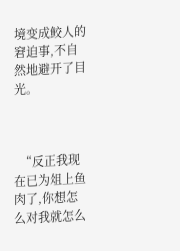境变成鲛人的窘迫事,不自然地避开了目光。



  “反正我现在已为俎上鱼肉了,你想怎么对我就怎么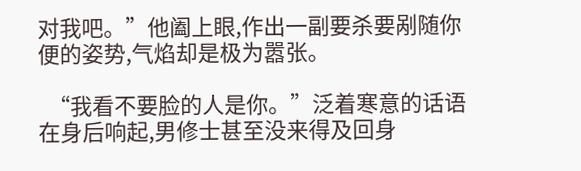对我吧。”他阖上眼,作出一副要杀要剐随你便的姿势,气焰却是极为嚣张。

  “我看不要脸的人是你。”泛着寒意的话语在身后响起,男修士甚至没来得及回身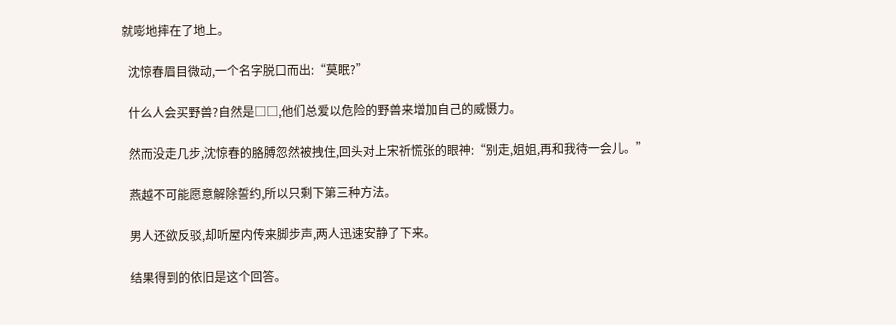就嘭地摔在了地上。

  沈惊春眉目微动,一个名字脱口而出:“莫眠?”

  什么人会买野兽?自然是□□,他们总爱以危险的野兽来增加自己的威慑力。

  然而没走几步,沈惊春的胳膊忽然被拽住,回头对上宋祈慌张的眼神:“别走,姐姐,再和我待一会儿。”

  燕越不可能愿意解除誓约,所以只剩下第三种方法。

  男人还欲反驳,却听屋内传来脚步声,两人迅速安静了下来。

  结果得到的依旧是这个回答。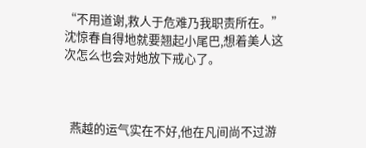“不用道谢,救人于危难乃我职责所在。”沈惊春自得地就要翘起小尾巴,想着美人这次怎么也会对她放下戒心了。



  燕越的运气实在不好,他在凡间尚不过游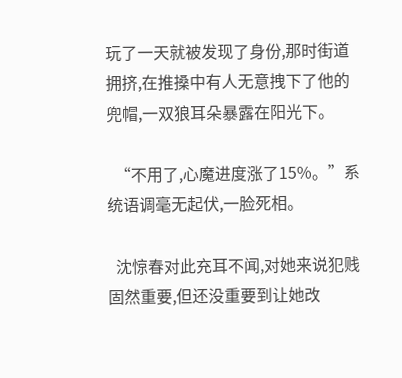玩了一天就被发现了身份,那时街道拥挤,在推搡中有人无意拽下了他的兜帽,一双狼耳朵暴露在阳光下。

  “不用了,心魔进度涨了15%。”系统语调毫无起伏,一脸死相。

  沈惊春对此充耳不闻,对她来说犯贱固然重要,但还没重要到让她改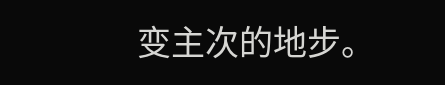变主次的地步。